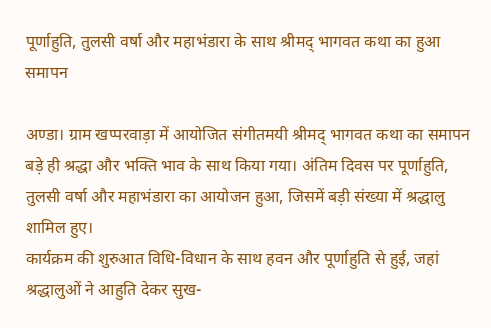पूर्णाहुति, तुलसी वर्षा और महाभंडारा के साथ श्रीमद् भागवत कथा का हुआ समापन

अण्डा। ग्राम खप्परवाड़ा में आयोजित संगीतमयी श्रीमद् भागवत कथा का समापन बड़े ही श्रद्धा और भक्ति भाव के साथ किया गया। अंतिम दिवस पर पूर्णाहुति, तुलसी वर्षा और महाभंडारा का आयोजन हुआ, जिसमें बड़ी संख्या में श्रद्धालु शामिल हुए।
कार्यक्रम की शुरुआत विधि-विधान के साथ हवन और पूर्णाहुति से हुई, जहां श्रद्धालुओं ने आहुति देकर सुख-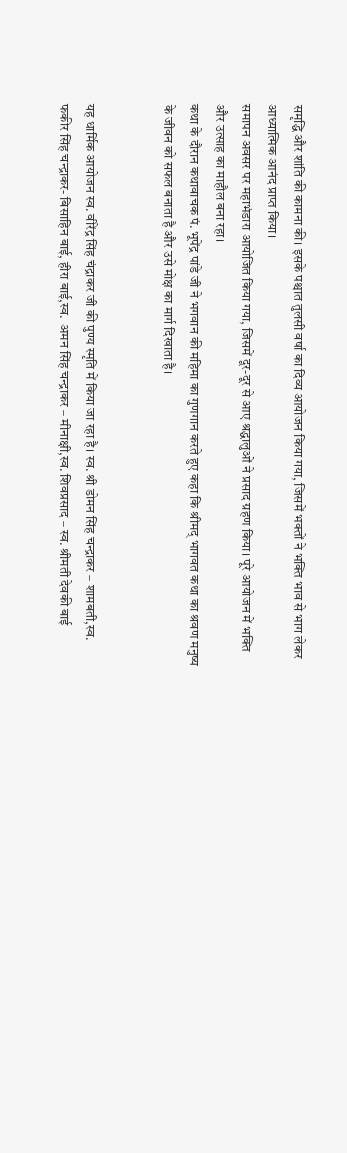समृद्धि और शांति की कामना की। इसके पश्चात तुलसी वर्षा का दिव्य आयोजन किया गया, जिसमें भक्तों ने भक्ति भाव से भाग लेकर आध्यात्मिक आनंद प्राप्त किया।
समापन अवसर पर महाभंडारा आयोजित किया गया, जिसमें दूर-दूर से आए श्रद्धालुओं ने प्रसाद ग्रहण किया। पूरे आयोजन में भक्ति और उत्साह का माहौल बना रहा।
कथा के दौरान कथावाचक पं. भूपेंद्र पांडे जी ने भगवान की महिमा का गुणगान करते हुए कहा कि श्रीमद् भागवत कथा का श्रवण मनुष्य के जीवन को सफल बनाता है और उसे मोक्ष का मार्ग दिखाता है।


यह धार्मिक आयोजन स्व. वीरेंद्र सिंह चंद्राकर जी की पुण्य स्मृति में किया जा रहा है। स्व. श्री डोमन सिंह चन्द्राकर – शामबती,स्व.  फकीर सिंह चन्द्राकर- बिसाहिन बाई, हीरा बाई,स्व.  अमन सिंह चन्द्राकर – मीनाक्षी,स्व. शिवप्रसाद – स्व. श्रीमती देवकी बाई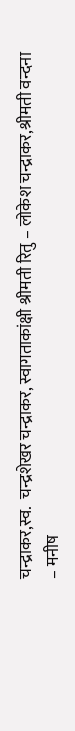चन्द्राकर,स्व.  चन्द्रशेखर चन्द्राकर, स्वागताकांक्षी श्रीमती रितु – लोकेश चन्द्राकर,श्रीमती वन्दना – मनीष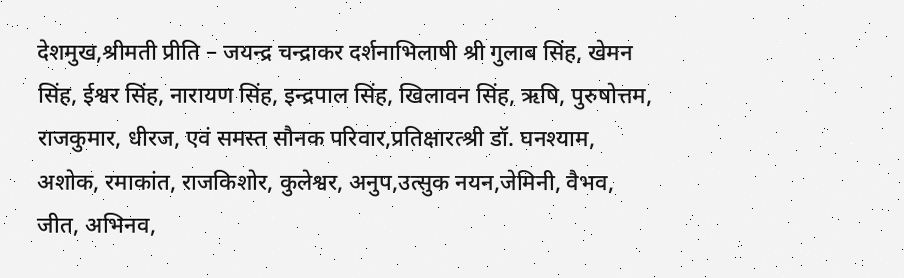देशमुख,श्रीमती प्रीति – जयन्द्र चन्द्राकर दर्शनाभिलाषी श्री गुलाब सिंह, खेमन सिंह, ईश्वर सिंह, नारायण सिंह, इन्द्रपाल सिंह, खिलावन सिंह, ऋषि, पुरुषोत्तम, राजकुमार, धीरज, एवं समस्त सौनक परिवार,प्रतिक्षारत्श्री डॉ. घनश्याम, अशोक, रमाकांत, राजकिशोर, कुलेश्वर, अनुप,उत्सुक नयन,जेमिनी, वैभव, जीत, अभिनव,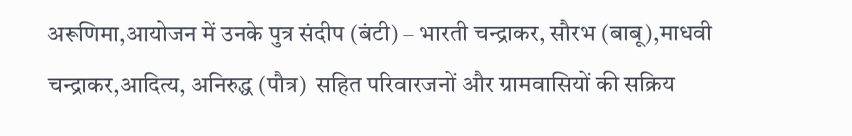अरूणिमा,आयोजन में उनके पुत्र संदीप (बंटी) – भारती चन्द्राकर, सौरभ (बाबू),माधवी चन्द्राकर,आदित्य, अनिरुद्ध (पौत्र)  सहित परिवारजनों और ग्रामवासियों की सक्रिय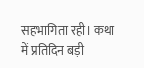सहभागिता रही। कथा में प्रतिदिन बड़ी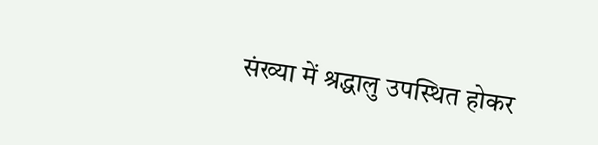संख्या में श्रद्धालु उपस्थित होकर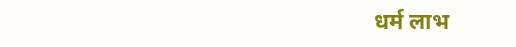धर्म लाभ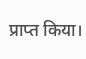प्राप्त किया।